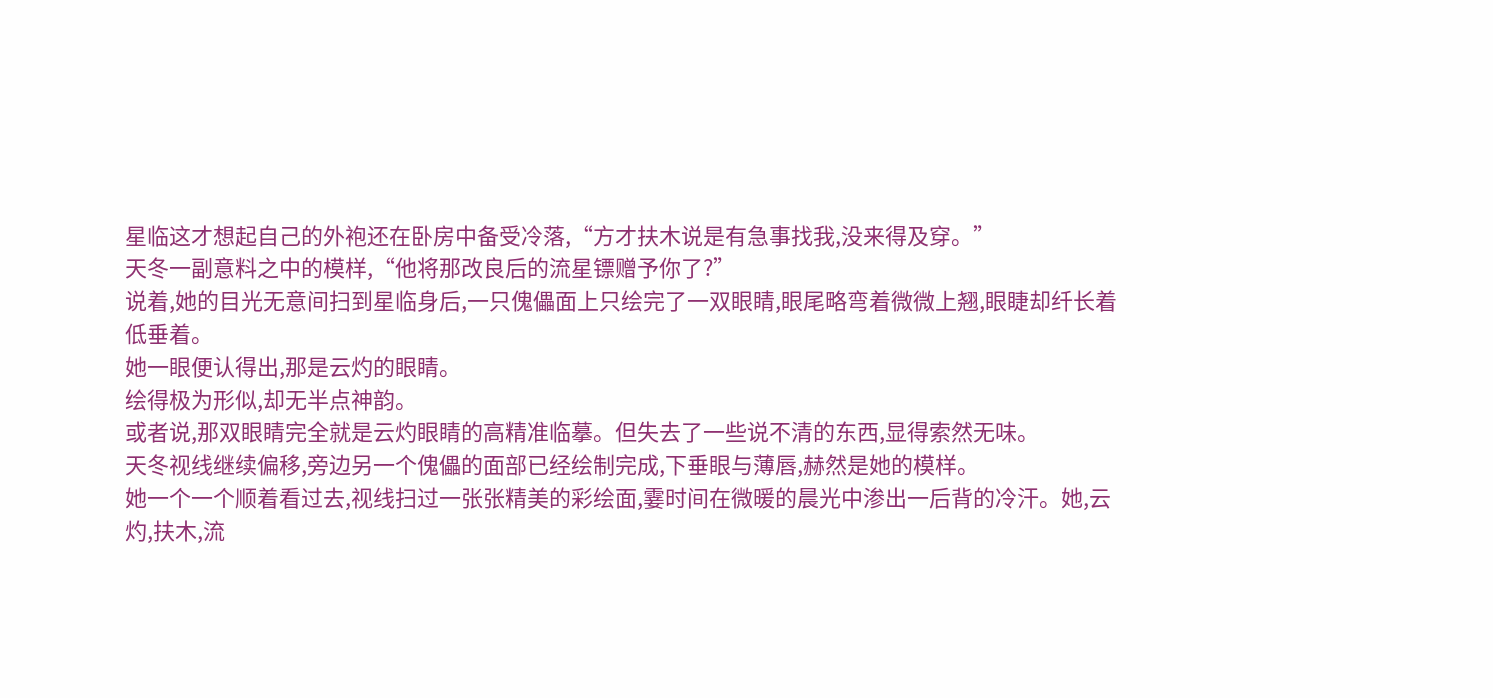星临这才想起自己的外袍还在卧房中备受冷落,“方才扶木说是有急事找我,没来得及穿。”
天冬一副意料之中的模样,“他将那改良后的流星镖赠予你了?”
说着,她的目光无意间扫到星临身后,一只傀儡面上只绘完了一双眼睛,眼尾略弯着微微上翘,眼睫却纤长着低垂着。
她一眼便认得出,那是云灼的眼睛。
绘得极为形似,却无半点神韵。
或者说,那双眼睛完全就是云灼眼睛的高精准临摹。但失去了一些说不清的东西,显得索然无味。
天冬视线继续偏移,旁边另一个傀儡的面部已经绘制完成,下垂眼与薄唇,赫然是她的模样。
她一个一个顺着看过去,视线扫过一张张精美的彩绘面,霎时间在微暖的晨光中渗出一后背的冷汗。她,云灼,扶木,流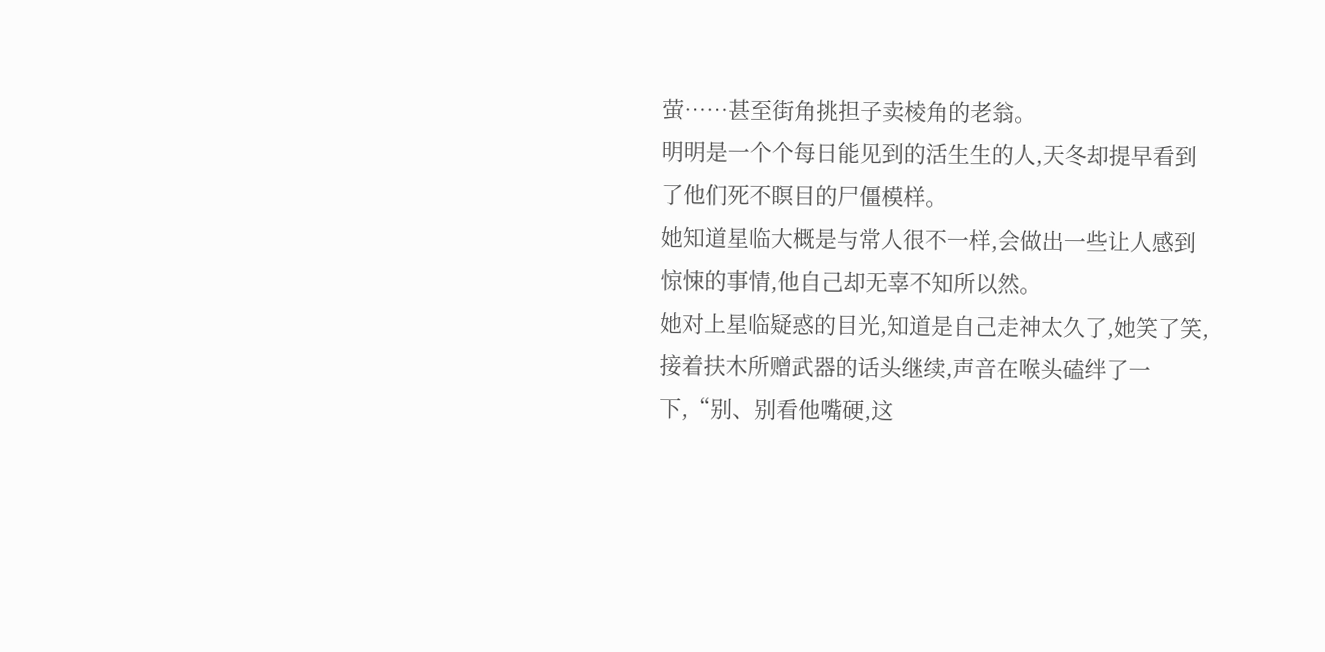萤……甚至街角挑担子卖棱角的老翁。
明明是一个个每日能见到的活生生的人,天冬却提早看到了他们死不瞑目的尸僵模样。
她知道星临大概是与常人很不一样,会做出一些让人感到惊悚的事情,他自己却无辜不知所以然。
她对上星临疑惑的目光,知道是自己走神太久了,她笑了笑,接着扶木所赠武器的话头继续,声音在喉头磕绊了一下,“别、别看他嘴硬,这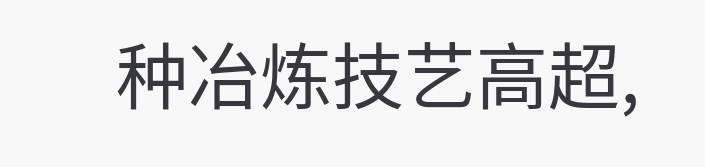种冶炼技艺高超,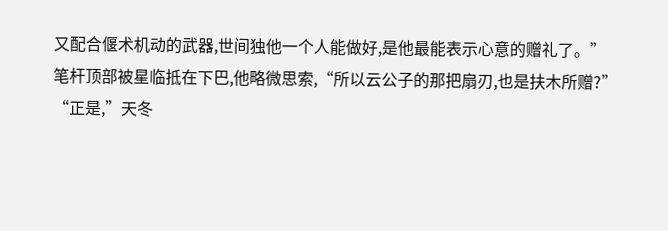又配合偃术机动的武器,世间独他一个人能做好,是他最能表示心意的赠礼了。”
笔杆顶部被星临抵在下巴,他略微思索,“所以云公子的那把扇刃,也是扶木所赠?”
“正是,”天冬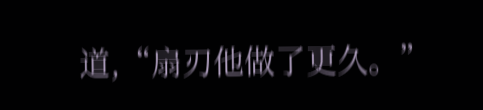道,“扇刃他做了更久。”